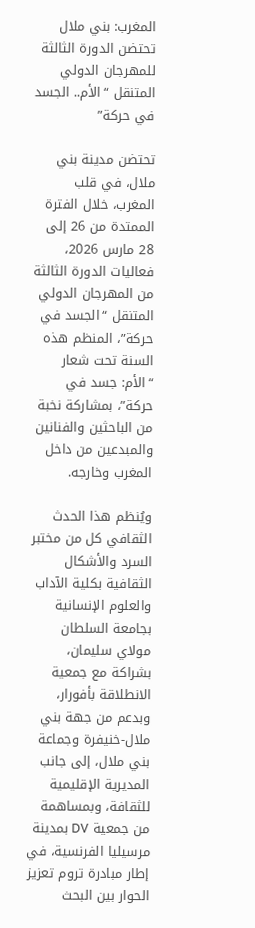المغرب: بني ملال تحتضن الدورة الثالثة للمهرجان الدولي المتنقل “الأم.. الجسد في حركة”

تحتضن مدينة بني ملال، في قلب المغرب، خلال الفترة الممتدة من 26 إلى 28 مارس 2026، فعاليات الدورة الثالثة من المهرجان الدولي المتنقل “الجسد في حركة”، المنظم هذه السنة تحت شعار “الأم: جسد في حركة”، بمشاركة نخبة من الباحثين والفنانين والمبدعين من داخل المغرب وخارجه.

ويُنظم هذا الحدث الثقافي كل من مختبر السرد والأشكال الثقافية بكلية الآداب والعلوم الإنسانية بجامعة السلطان مولاي سليمان، بشراكة مع جمعية الانطلاقة بأفورار، وبدعم من جهة بني ملال-خنيفرة وجماعة بني ملال، إلى جانب المديرية الإقليمية للثقافة، وبمساهمة من جمعية DV بمدينة مرسيليا الفرنسية، في إطار مبادرة تروم تعزيز الحوار بين البحث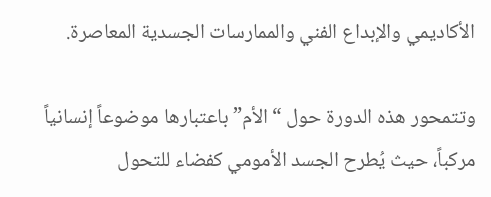الأكاديمي والإبداع الفني والممارسات الجسدية المعاصرة.

وتتمحور هذه الدورة حول “الأم” باعتبارها موضوعاً إنسانياً مركباً، حيث يُطرح الجسد الأمومي كفضاء للتحول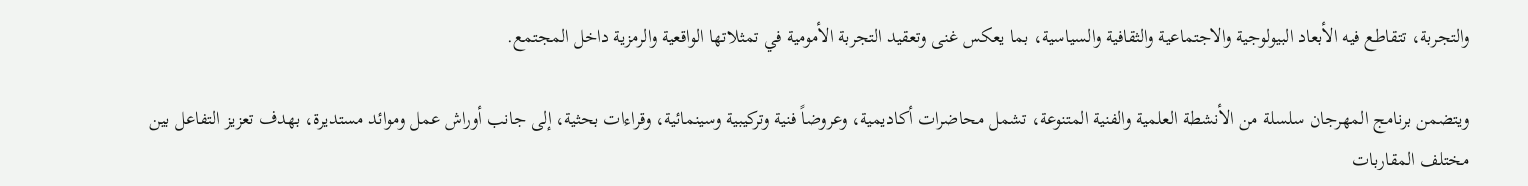والتجربة، تتقاطع فيه الأبعاد البيولوجية والاجتماعية والثقافية والسياسية، بما يعكس غنى وتعقيد التجربة الأمومية في تمثلاتها الواقعية والرمزية داخل المجتمع.

ويتضمن برنامج المهرجان سلسلة من الأنشطة العلمية والفنية المتنوعة، تشمل محاضرات أكاديمية، وعروضاً فنية وتركيبية وسينمائية، وقراءات بحثية، إلى جانب أوراش عمل وموائد مستديرة، بهدف تعزيز التفاعل بين مختلف المقاربات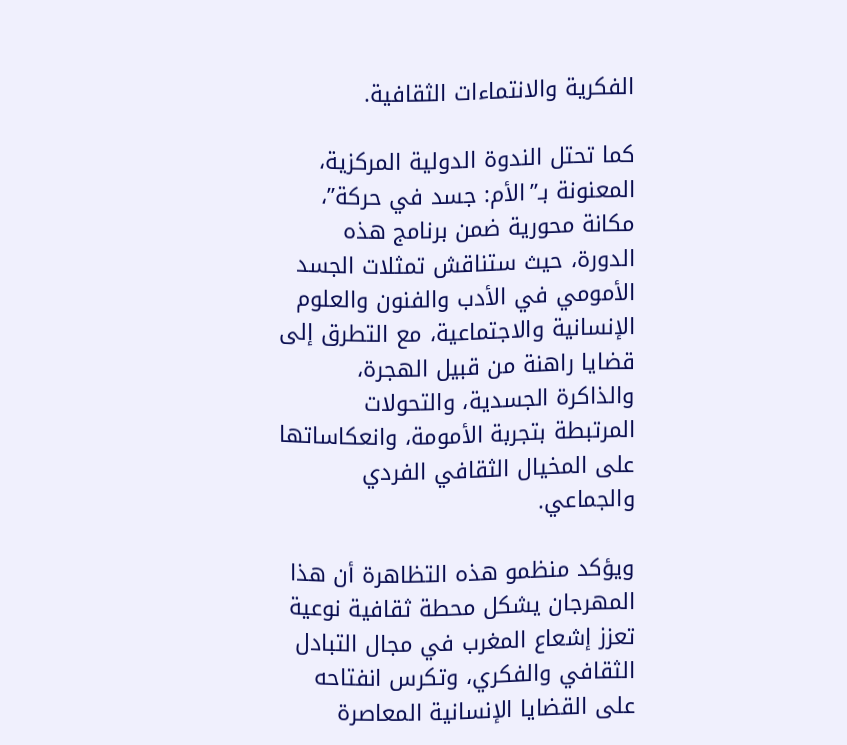الفكرية والانتماءات الثقافية.

كما تحتل الندوة الدولية المركزية، المعنونة بـ”الأم: جسد في حركة”، مكانة محورية ضمن برنامج هذه الدورة، حيث ستناقش تمثلات الجسد الأمومي في الأدب والفنون والعلوم الإنسانية والاجتماعية، مع التطرق إلى قضايا راهنة من قبيل الهجرة، والذاكرة الجسدية، والتحولات المرتبطة بتجربة الأمومة، وانعكاساتها على المخيال الثقافي الفردي والجماعي.

ويؤكد منظمو هذه التظاهرة أن هذا المهرجان يشكل محطة ثقافية نوعية تعزز إشعاع المغرب في مجال التبادل الثقافي والفكري، وتكرس انفتاحه على القضايا الإنسانية المعاصرة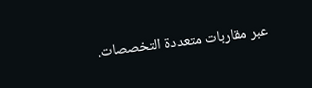عبر مقاربات متعددة التخصصات.